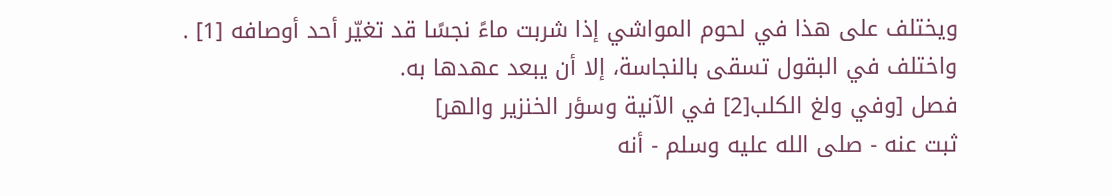ويختلف على هذا في لحوم المواشي إذا شربت ماءً نجسًا قد تغيّر أحد أوصافه [1] .
واختلف في البقول تسقى بالنجاسة، إلا أن يبعد عهدها به.
فصل [وفي ولغ الكلب[2] في الآنية وسؤر الخنزير والهر]
ثبت عنه - صلى الله عليه وسلم - أنه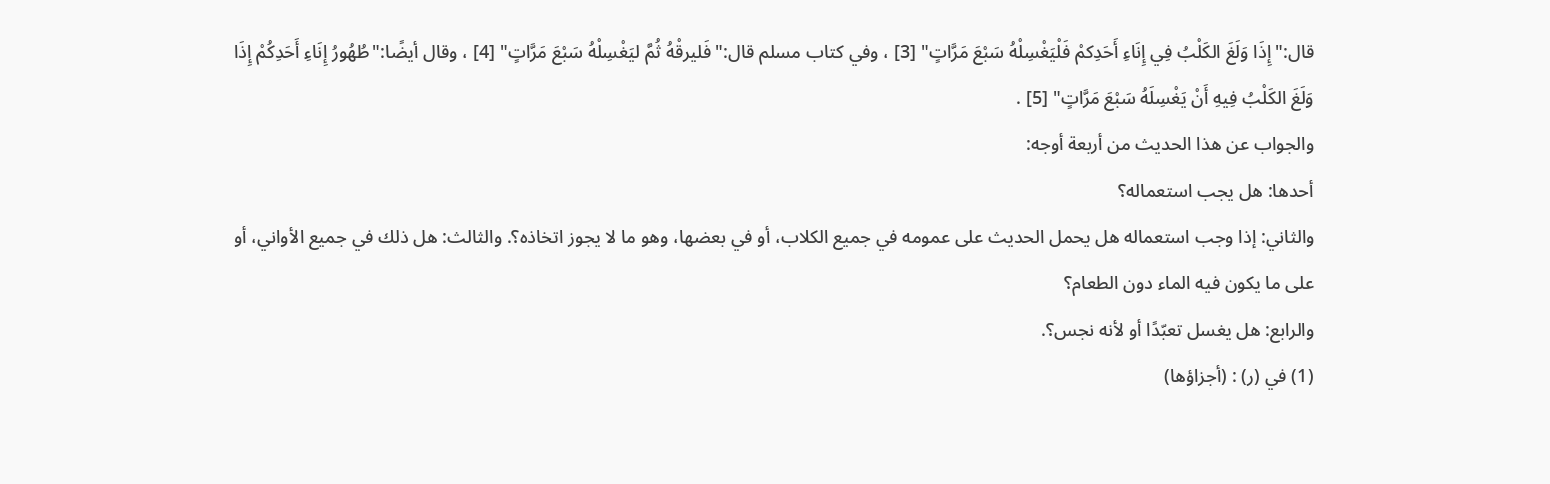قال:"إِذَا وَلَغَ الكَلْبُ فِي إِنَاءِ أَحَدِكمْ فَلْيَغْسِلْهُ سَبْعَ مَرَّاتٍ" [3] ، وفي كتاب مسلم قال:"فَليرقْهُ ثُمَّ ليَغْسِلْهُ سَبْعَ مَرَّاتٍ" [4] ، وقال أيضًا:"طُهُورُ إِنَاءِ أَحَدِكُمْ إِذَا وَلَغَ الكَلْبُ فِيهِ أَنْ يَغْسِلَهُ سَبْعَ مَرَّاتٍ" [5] .
والجواب عن هذا الحديث من أربعة أوجه:
أحدها: هل يجب استعماله؟
والثاني: إذا وجب استعماله هل يحمل الحديث على عمومه في جميع الكلاب، أو في بعضها، وهو ما لا يجوز اتخاذه؟. والثالث: هل ذلك في جميع الأواني، أو على ما يكون فيه الماء دون الطعام؟
والرابع: هل يغسل تعبّدًا أو لأنه نجس؟.
(1) في (ر) : (أجزاؤها)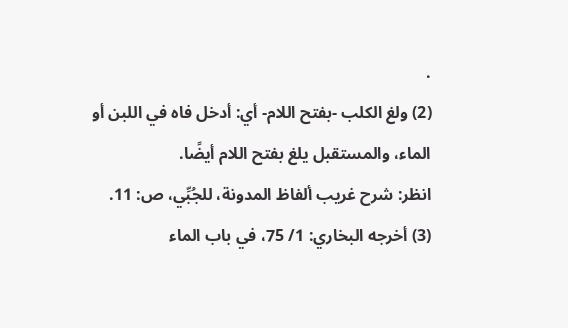.
(2) ولغ الكلب -بفتح اللام- أي: أدخل فاه في اللبن أو الماء، والمستقبل يلغ بفتح اللام أيضًا.
انظر: شرح غريب ألفاظ المدونة، للجُبِّي، ص: 11.
(3) أخرجه البخاري: 1/ 75، في باب الماء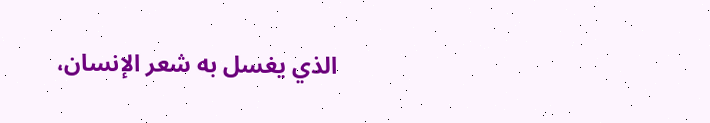الذي يغسل به شعر الإنسان،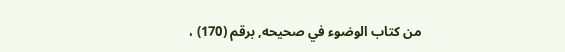من كتاب الوضوء في صحيحه, برقم (170) ،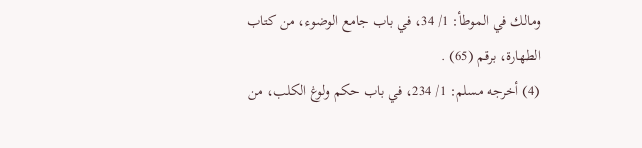ومالك في الموطأ: 1/ 34، في باب جامع الوضوء، من كتاب الطهارة، برقم (65) .
(4) أخرجه مسلم: 1/ 234، في باب حكم ولوغ الكلب، من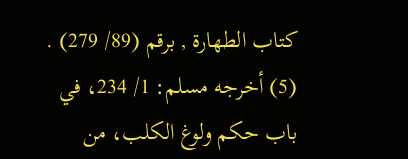كتاب الطهارة , برقم (89/ 279) .
(5) أخرجه مسلم: 1/ 234، في باب حكم ولوغ الكلب، من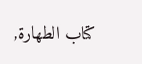كتاب الطهارة,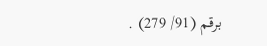برقم (91/ 279) .